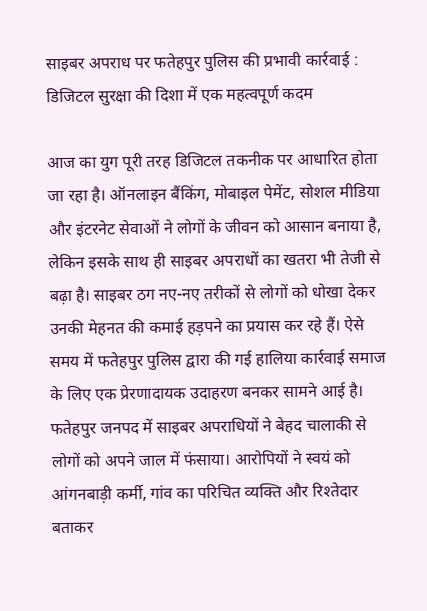साइबर अपराध पर फतेहपुर पुलिस की प्रभावी कार्रवाई : डिजिटल सुरक्षा की दिशा में एक महत्वपूर्ण कदम

आज का युग पूरी तरह डिजिटल तकनीक पर आधारित होता जा रहा है। ऑनलाइन बैंकिंग, मोबाइल पेमेंट, सोशल मीडिया और इंटरनेट सेवाओं ने लोगों के जीवन को आसान बनाया है, लेकिन इसके साथ ही साइबर अपराधों का खतरा भी तेजी से बढ़ा है। साइबर ठग नए-नए तरीकों से लोगों को धोखा देकर उनकी मेहनत की कमाई हड़पने का प्रयास कर रहे हैं। ऐसे समय में फतेहपुर पुलिस द्वारा की गई हालिया कार्रवाई समाज के लिए एक प्रेरणादायक उदाहरण बनकर सामने आई है।
फतेहपुर जनपद में साइबर अपराधियों ने बेहद चालाकी से लोगों को अपने जाल में फंसाया। आरोपियों ने स्वयं को आंगनबाड़ी कर्मी, गांव का परिचित व्यक्ति और रिश्तेदार बताकर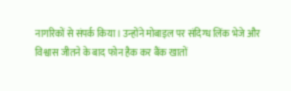नागरिकों से संपर्क किया। उन्होंने मोबाइल पर संदिग्ध लिंक भेजे और विश्वास जीतने के बाद फोन हैक कर बैंक खातों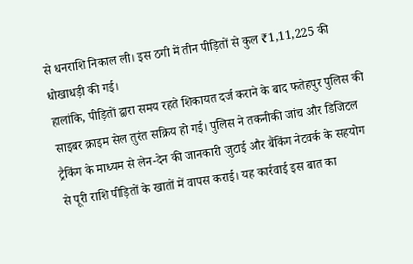से धनराशि निकाल ली। इस ठगी में तीन पीड़ितों से कुल ₹1,11,225 की धोखाधड़ी की गई।
हालांकि, पीड़ितों द्वारा समय रहते शिकायत दर्ज कराने के बाद फतेहपुर पुलिस की साइबर क्राइम सेल तुरंत सक्रिय हो गई। पुलिस ने तकनीकी जांच और डिजिटल ट्रैकिंग के माध्यम से लेन-देन की जानकारी जुटाई और बैंकिंग नेटवर्क के सहयोग से पूरी राशि पीड़ितों के खातों में वापस कराई। यह कार्रवाई इस बात का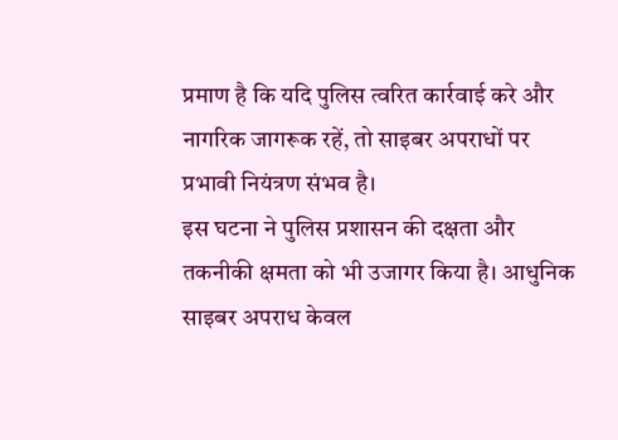प्रमाण है कि यदि पुलिस त्वरित कार्रवाई करे और नागरिक जागरूक रहें, तो साइबर अपराधों पर प्रभावी नियंत्रण संभव है।
इस घटना ने पुलिस प्रशासन की दक्षता और तकनीकी क्षमता को भी उजागर किया है। आधुनिक साइबर अपराध केवल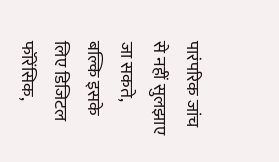पारंपरिक जांच से नहीं सुलझाए जा सकते, बल्कि इसके लिए डिजिटल फॉरेंसिक,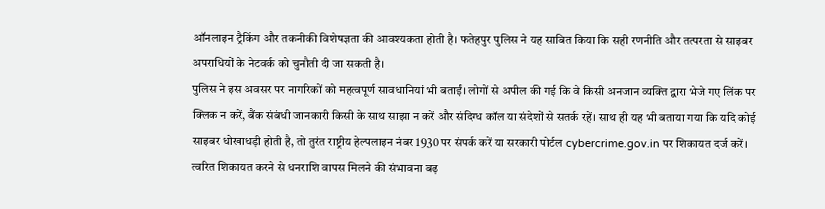ऑनलाइन ट्रैकिंग और तकनीकी विशेषज्ञता की आवश्यकता होती है। फतेहपुर पुलिस ने यह साबित किया कि सही रणनीति और तत्परता से साइबर अपराधियों के नेटवर्क को चुनौती दी जा सकती है।
पुलिस ने इस अवसर पर नागरिकों को महत्वपूर्ण सावधानियां भी बताईं। लोगों से अपील की गई कि वे किसी अनजान व्यक्ति द्वारा भेजे गए लिंक पर क्लिक न करें, बैंक संबंधी जानकारी किसी के साथ साझा न करें और संदिग्ध कॉल या संदेशों से सतर्क रहें। साथ ही यह भी बताया गया कि यदि कोई साइबर धोखाधड़ी होती है, तो तुरंत राष्ट्रीय हेल्पलाइन नंबर 1930 पर संपर्क करें या सरकारी पोर्टल cybercrime.gov.in पर शिकायत दर्ज करें। त्वरित शिकायत करने से धनराशि वापस मिलने की संभावना बढ़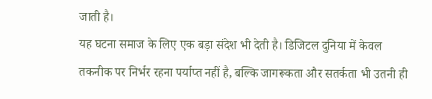जाती है।
यह घटना समाज के लिए एक बड़ा संदेश भी देती है। डिजिटल दुनिया में केवल तकनीक पर निर्भर रहना पर्याप्त नहीं है, बल्कि जागरूकता और सतर्कता भी उतनी ही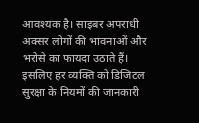आवश्यक है। साइबर अपराधी अक्सर लोगों की भावनाओं और भरोसे का फायदा उठाते हैं। इसलिए हर व्यक्ति को डिजिटल सुरक्षा के नियमों की जानकारी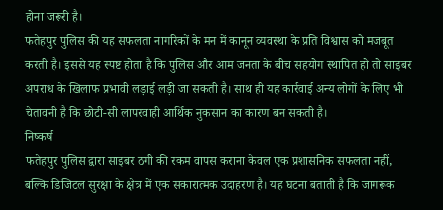होना जरूरी है।
फतेहपुर पुलिस की यह सफलता नागरिकों के मन में कानून व्यवस्था के प्रति विश्वास को मजबूत करती है। इससे यह स्पष्ट होता है कि पुलिस और आम जनता के बीच सहयोग स्थापित हो तो साइबर अपराध के खिलाफ प्रभावी लड़ाई लड़ी जा सकती है। साथ ही यह कार्रवाई अन्य लोगों के लिए भी चेतावनी है कि छोटी-सी लापरवाही आर्थिक नुकसान का कारण बन सकती है।
निष्कर्ष
फतेहपुर पुलिस द्वारा साइबर ठगी की रकम वापस कराना केवल एक प्रशासनिक सफलता नहीं, बल्कि डिजिटल सुरक्षा के क्षेत्र में एक सकारात्मक उदाहरण है। यह घटना बताती है कि जागरूक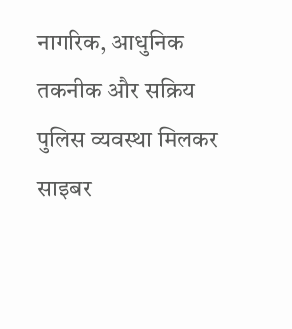नागरिक, आधुनिक तकनीक और सक्रिय पुलिस व्यवस्था मिलकर साइबर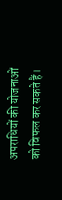अपराधियों की योजनाओं को विफल कर सकते हैं।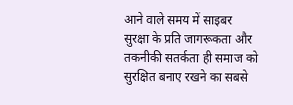आने वाले समय में साइबर सुरक्षा के प्रति जागरूकता और तकनीकी सतर्कता ही समाज को सुरक्षित बनाए रखने का सबसे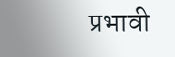प्रभावी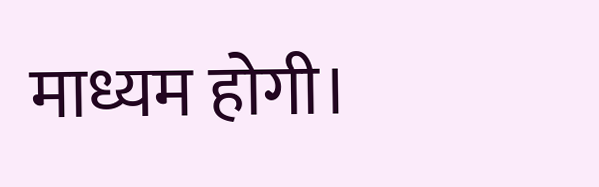माध्यम होगी।